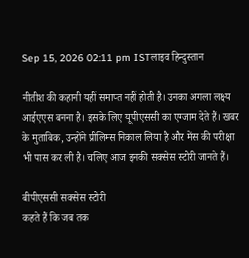Sep 15, 2026 02:11 pm ISTलाइव हिन्दुस्तान

नीतीश की कहानी यहीं समाप्त नहीं होती है। उनका अगला लक्ष्य आईएएस बनना है। इसके लिए यूपीएससी का एग्जाम देते हैं। खबर के मुताबिक, उन्होंने प्रीलिम्स निकाल लिया है और मेंस की परीक्षा भी पास कर ली है। चलिए आज इनकी सक्सेस स्टोरी जानते हैं।

बीपीएससी सक्सेस स्टोरी
कहते हैं कि जब तक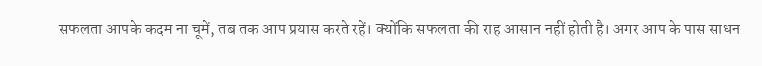सफलता आपके कदम ना चूमें, तब तक आप प्रयास करते रहें। क्योंकि सफलता की राह आसान नहीं होती है। अगर आप के पास साधन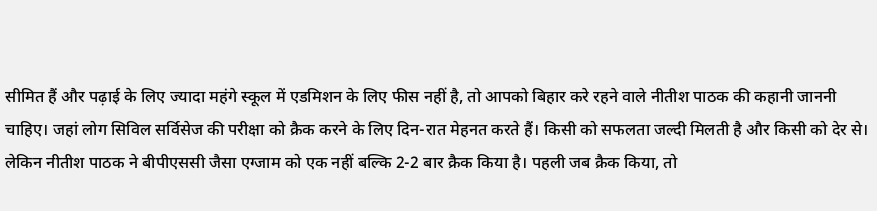सीमित हैं और पढ़ाई के लिए ज्यादा महंगे स्कूल में एडमिशन के लिए फीस नहीं है, तो आपको बिहार करे रहने वाले नीतीश पाठक की कहानी जाननी चाहिए। जहां लोग सिविल सर्विसेज की परीक्षा को क्रैक करने के लिए दिन-रात मेहनत करते हैं। किसी को सफलता जल्दी मिलती है और किसी को देर से। लेकिन नीतीश पाठक ने बीपीएससी जैसा एग्जाम को एक नहीं बल्कि 2-2 बार क्रैक किया है। पहली जब क्रैक किया, तो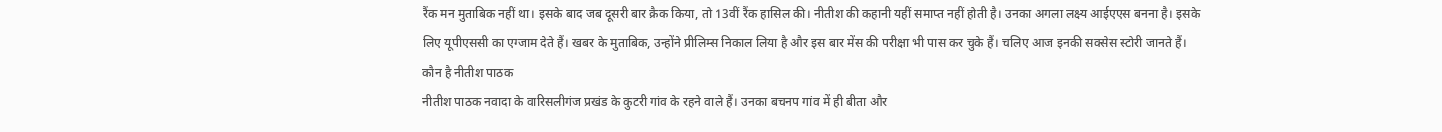रैंक मन मुताबिक नहीं था। इसके बाद जब दूसरी बार क्रैक किया, तो 13वीं रैंक हासिल की। नीतीश की कहानी यहीं समाप्त नहीं होती है। उनका अगला लक्ष्य आईएएस बनना है। इसके लिए यूपीएससी का एग्जाम देते हैं। खबर के मुताबिक, उन्होंने प्रीलिम्स निकाल लिया है और इस बार मेंस की परीक्षा भी पास कर चुके हैं। चलिए आज इनकी सक्सेस स्टोरी जानते हैं।
कौन है नीतीश पाठक
नीतीश पाठक नवादा के वारिसलीगंज प्रखंड के कुटरी गांव के रहने वाले हैं। उनका बचनप गांव में ही बीता और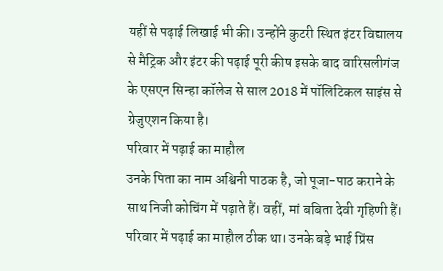यहीं से पढ़ाई लिखाई भी की। उन्होंने कुटरी स्थित इंटर विद्यालय से मैट्रिक और इंटर की पढ़ाई पूरी कीष इसके बाद वारिसलीगंज के एसएन सिन्हा कॉलेज से साल 2018 में पॉलिटिकल साइंस से ग्रेजुएशन किया है।
परिवार में पढ़ाई का माहौल
उनके पिता का नाम अश्विनी पाठक है, जो पूजा-पाठ कराने के साथ निजी कोचिंग में पढ़ाते हैं। वहीं, मां बबिता देवी गृहिणी हैं। परिवार में पढ़ाई का माहौल ठीक था। उनके बड़े भाई प्रिंस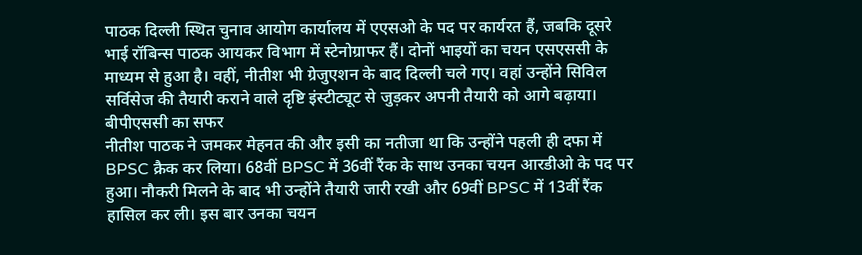पाठक दिल्ली स्थित चुनाव आयोग कार्यालय में एएसओ के पद पर कार्यरत हैं, जबकि दूसरे भाई रॉबिन्स पाठक आयकर विभाग में स्टेनोग्राफर हैं। दोनों भाइयों का चयन एसएससी के माध्यम से हुआ है। वहीं, नीतीश भी ग्रेजुएशन के बाद दिल्ली चले गए। वहां उन्होंने सिविल सर्विसेज की तैयारी कराने वाले दृष्टि इंस्टीट्यूट से जुड़कर अपनी तैयारी को आगे बढ़ाया।
बीपीएससी का सफर
नीतीश पाठक ने जमकर मेहनत की और इसी का नतीजा था कि उन्होंने पहली ही दफा में BPSC क्रैक कर लिया। 68वीं BPSC में 36वीं रैंक के साथ उनका चयन आरडीओ के पद पर हुआ। नौकरी मिलने के बाद भी उन्होंने तैयारी जारी रखी और 69वीं BPSC में 13वीं रैंक हासिल कर ली। इस बार उनका चयन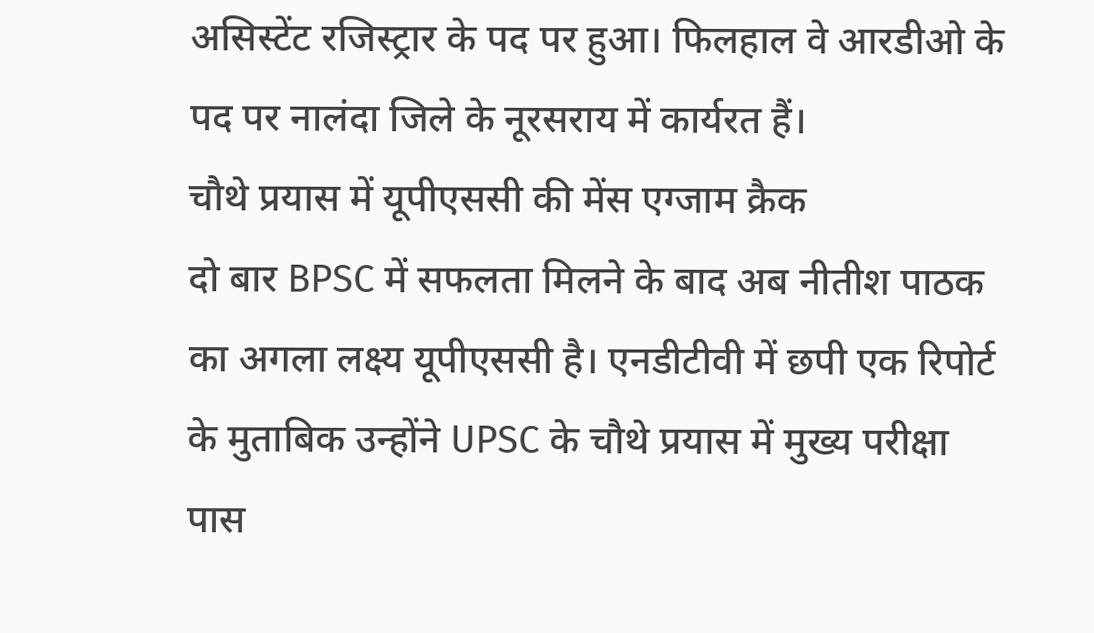असिस्टेंट रजिस्ट्रार के पद पर हुआ। फिलहाल वे आरडीओ के पद पर नालंदा जिले के नूरसराय में कार्यरत हैं।
चौथे प्रयास में यूपीएससी की मेंस एग्जाम क्रैक
दो बार BPSC में सफलता मिलने के बाद अब नीतीश पाठक का अगला लक्ष्य यूपीएससी है। एनडीटीवी में छपी एक रिपोर्ट के मुताबिक उन्होंने UPSC के चौथे प्रयास में मुख्य परीक्षा पास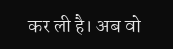कर ली है। अब वो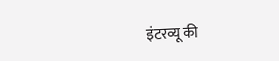इंटरव्यू की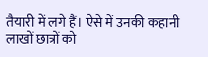तैयारी में लगे हैं। ऐसे में उनकी कहानी लाखों छात्रों को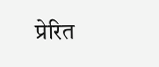प्रेरित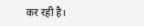कर रही है।